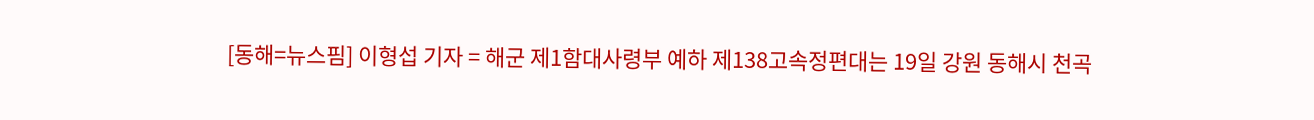[동해=뉴스핌] 이형섭 기자 = 해군 제1함대사령부 예하 제138고속정편대는 19일 강원 동해시 천곡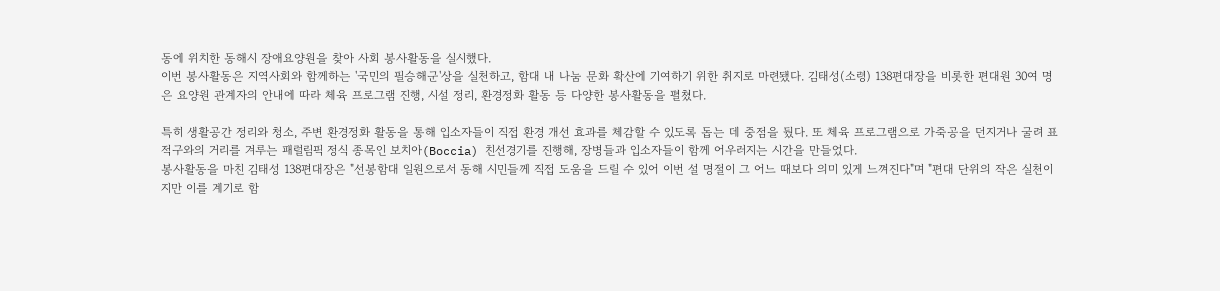동에 위치한 동해시 장애요양원을 찾아 사회 봉사활동을 실시했다.
이번 봉사활동은 지역사회와 함께하는 '국민의 필승해군'상을 실천하고, 함대 내 나눔 문화 확산에 기여하기 위한 취지로 마련됐다. 김태성(소령) 138편대장을 비롯한 편대원 30여 명은 요양원 관계자의 안내에 따라 체육 프로그램 진행, 시설 정리, 환경정화 활동 등 다양한 봉사활동을 펼쳤다.

특히 생활공간 정리와 청소, 주변 환경정화 활동을 통해 입소자들이 직접 환경 개선 효과를 체감할 수 있도록 돕는 데 중점을 뒀다. 또 체육 프로그램으로 가죽공을 던지거나 굴려 표적구와의 거리를 겨루는 패럴림픽 정식 종목인 보치아(Boccia) 친선경기를 진행해, 장병들과 입소자들이 함께 어우러지는 시간을 만들었다.
봉사활동을 마친 김태성 138편대장은 "선봉함대 일원으로서 동해 시민들께 직접 도움을 드릴 수 있어 이번 설 명절이 그 어느 때보다 의미 있게 느껴진다"며 "편대 단위의 작은 실천이지만 이를 계기로 함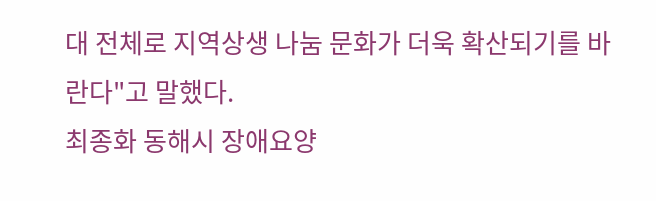대 전체로 지역상생 나눔 문화가 더욱 확산되기를 바란다"고 말했다.
최종화 동해시 장애요양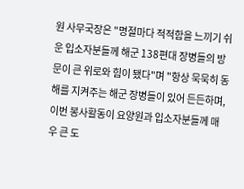원 사무국장은 "명절마다 적적함을 느끼기 쉬운 입소자분들께 해군 138편대 장병들의 방문이 큰 위로와 힘이 됐다"며 "항상 묵묵히 동해를 지켜주는 해군 장병들이 있어 든든하며, 이번 봉사활동이 요양원과 입소자분들께 매우 큰 도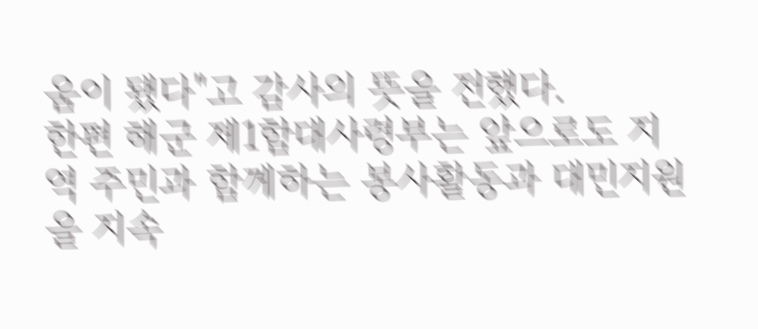움이 됐다"고 감사의 뜻을 전했다.
한편 해군 제1함대사령부는 앞으로도 지역 주민과 함께하는 봉사활동과 대민지원을 지속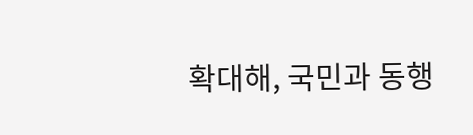확대해, 국민과 동행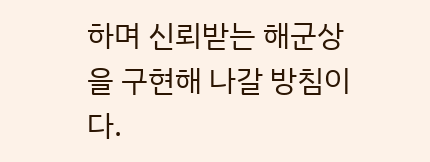하며 신뢰받는 해군상을 구현해 나갈 방침이다.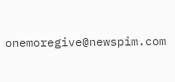onemoregive@newspim.com